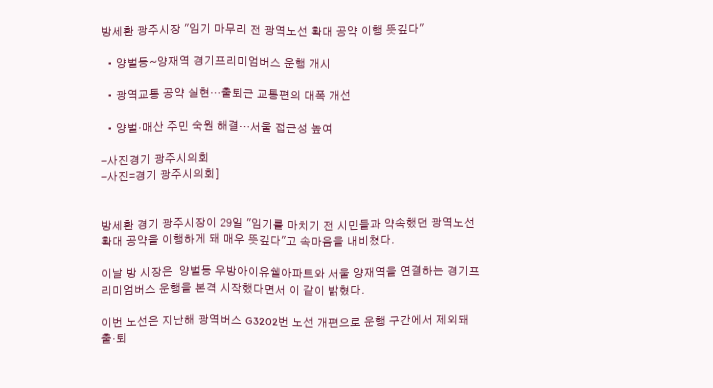방세환 광주시장 "임기 마무리 전 광역노선 확대 공약 이행 뜻깊다"

  • 양벌동~양재역 경기프리미엄버스 운행 개시

  • 광역교통 공약 실현…출퇴근 교통편의 대폭 개선

  • 양벌·매산 주민 숙원 해결…서울 접근성 높여

-사진경기 광주시의회
-사진=경기 광주시의회]


방세환 경기 광주시장이 29일 "임기를 마치기 전 시민들과 약속했던 광역노선 확대 공약을 이행하게 돼 매우 뜻깊다"고 속마음을 내비쳤다.

이날 방 시장은  양벌동 우방아이유쉘아파트와 서울 양재역을 연결하는 경기프리미엄버스 운행을 본격 시작했다면서 이 같이 밝혔다.

이번 노선은 지난해 광역버스 G3202번 노선 개편으로 운행 구간에서 제외돼 출·퇴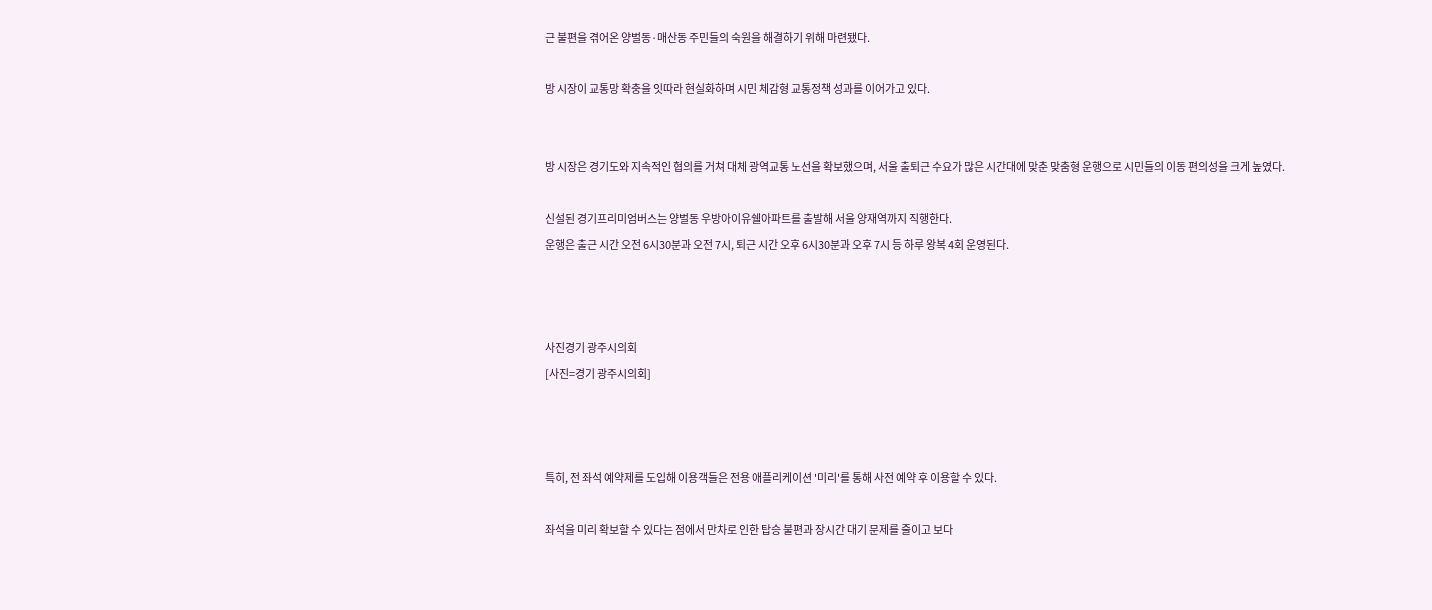근 불편을 겪어온 양벌동·매산동 주민들의 숙원을 해결하기 위해 마련됐다.

방 시장이 교통망 확충을 잇따라 현실화하며 시민 체감형 교통정책 성과를 이어가고 있다.


방 시장은 경기도와 지속적인 협의를 거쳐 대체 광역교통 노선을 확보했으며, 서울 출퇴근 수요가 많은 시간대에 맞춘 맞춤형 운행으로 시민들의 이동 편의성을 크게 높였다.

신설된 경기프리미엄버스는 양벌동 우방아이유쉘아파트를 출발해 서울 양재역까지 직행한다.
운행은 출근 시간 오전 6시30분과 오전 7시, 퇴근 시간 오후 6시30분과 오후 7시 등 하루 왕복 4회 운영된다.



사진경기 광주시의회
[사진=경기 광주시의회]



특히, 전 좌석 예약제를 도입해 이용객들은 전용 애플리케이션 '미리'를 통해 사전 예약 후 이용할 수 있다.

좌석을 미리 확보할 수 있다는 점에서 만차로 인한 탑승 불편과 장시간 대기 문제를 줄이고 보다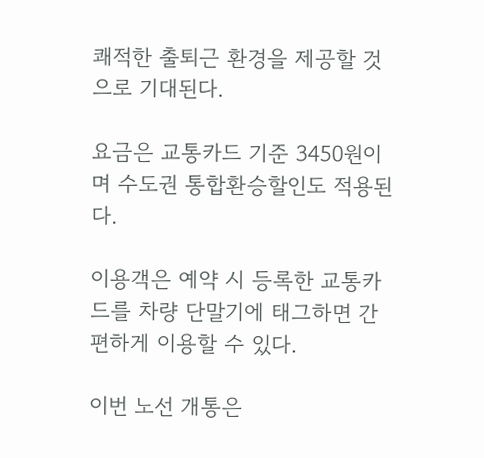쾌적한 출퇴근 환경을 제공할 것으로 기대된다.

요금은 교통카드 기준 3450원이며 수도권 통합환승할인도 적용된다.

이용객은 예약 시 등록한 교통카드를 차량 단말기에 태그하면 간편하게 이용할 수 있다.

이번 노선 개통은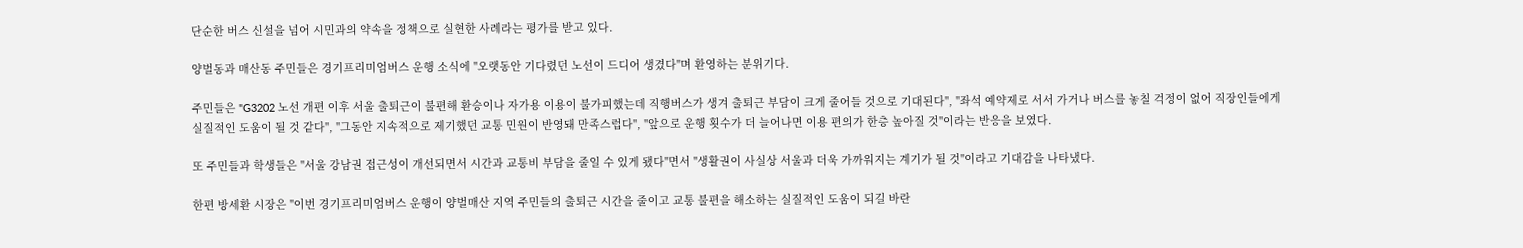단순한 버스 신설을 넘어 시민과의 약속을 정책으로 실현한 사례라는 평가를 받고 있다.

양벌동과 매산동 주민들은 경기프리미엄버스 운행 소식에 "오랫동안 기다렸던 노선이 드디어 생겼다"며 환영하는 분위기다.

주민들은 "G3202 노선 개편 이후 서울 출퇴근이 불편해 환승이나 자가용 이용이 불가피했는데 직행버스가 생겨 출퇴근 부담이 크게 줄어들 것으로 기대된다", "좌석 예약제로 서서 가거나 버스를 놓칠 걱정이 없어 직장인들에게 실질적인 도움이 될 것 같다", "그동안 지속적으로 제기했던 교통 민원이 반영돼 만족스럽다", "앞으로 운행 횟수가 더 늘어나면 이용 편의가 한층 높아질 것"이라는 반응을 보였다.

또 주민들과 학생들은 "서울 강남권 접근성이 개선되면서 시간과 교통비 부담을 줄일 수 있게 됐다"면서 "생활권이 사실상 서울과 더욱 가까워지는 계기가 될 것"이라고 기대감을 나타냈다.

한편 방세환 시장은 "이번 경기프리미엄버스 운행이 양벌매산 지역 주민들의 출퇴근 시간을 줄이고 교통 불편을 해소하는 실질적인 도움이 되길 바란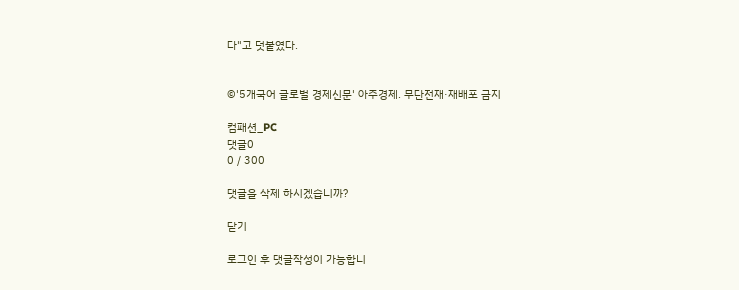다"고 덧붙였다.


©'5개국어 글로벌 경제신문' 아주경제. 무단전재·재배포 금지

컴패션_PC
댓글0
0 / 300

댓글을 삭제 하시겠습니까?

닫기

로그인 후 댓글작성이 가능합니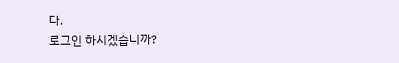다.
로그인 하시겠습니까?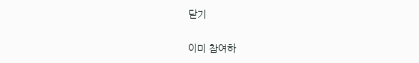닫기

이미 참여하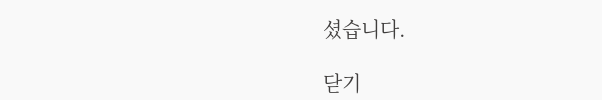셨습니다.

닫기